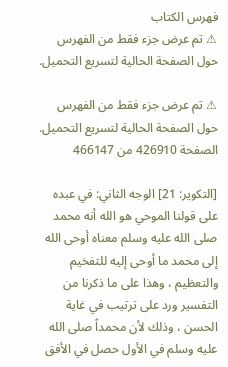فهرس الكتاب
⚠ تم عرض جزء فقط من الفهرس حول الصفحة الحالية لتسريع التحميل.

⚠ تم عرض جزء فقط من الفهرس حول الصفحة الحالية لتسريع التحميل.
الصفحة 426910 من 466147

[التكوير: 21] الوجه الثاني: في عبده على قولنا الموحي هو الله أنه محمد صلى الله عليه وسلم معناه أوحى الله إلى محمد ما أوحى إليه للتفخيم والتعظيم ، وهذا على ما ذكرنا من التفسير ورد على ترتيب في غاية الحسن ، وذلك لأن محمداً صلى الله عليه وسلم في الأول حصل في الأفق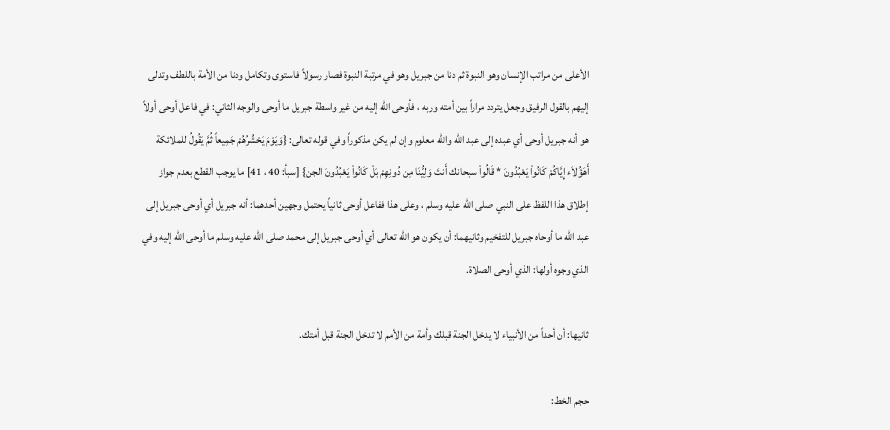الأعلى من مراتب الإنسان وهو النبوة ثم دنا من جبريل وهو في مرتبة النبوة فصار رسولاً فاستوى وتكامل ودنا من الأمة باللطف وتدلى إليهم بالقول الرفيق وجعل يتردد مراراً بين أمته وربه ، فأوحى الله إليه من غير واسطة جبريل ما أوحى والوجه الثاني: في فاعل أوحى أولاً هو أنه جبريل أوحى أي عبده إلى عبد الله والله معلوم وإن لم يكن مذكوراً وفي قوله تعالى: {وَيَوْمَ يَحْشُرُهُمْ جَمِيعاً ثُمَّ يَقُولُ للملائكة أَهَؤُلاَء إِيَّاكُمْ كَانُواْ يَعْبُدُونَ * قَالُواْ سبحانك أَنتَ وَلِيُّنَا مِن دُونِهِمْ بَلْ كَانُواْ يَعْبُدُونَ الجن} [سبأ: 40 ، 41] ما يوجب القطع بعدم جواز إطلاق هذا اللفظ على النبي صلى الله عليه وسلم ، وعلى هذا ففاعل أوحى ثانياً يحتمل وجهين أحدهما: أنه جبريل أي أوحى جبريل إلى عبد الله ما أوحاه جبريل للتفخيم وثانيهما: أن يكون هو الله تعالى أي أوحى جبريل إلى محمد صلى الله عليه وسلم ما أوحى الله إليه وفي الذي وجوه أولها: الذي أوحى الصلاة.

ثانيها: أن أحداً من الأنبياء لا يدخل الجنة قبلك وأمة من الأمم لا تدخل الجنة قبل أمتك.

حجم الخط: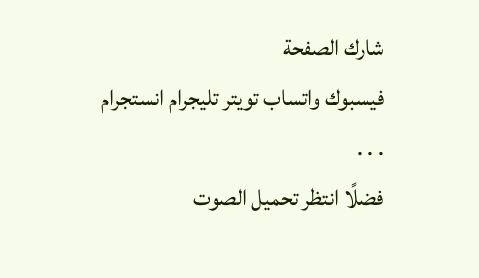شارك الصفحة
فيسبوك واتساب تويتر تليجرام انستجرام
. . .
فضلًا انتظر تحميل الصوت